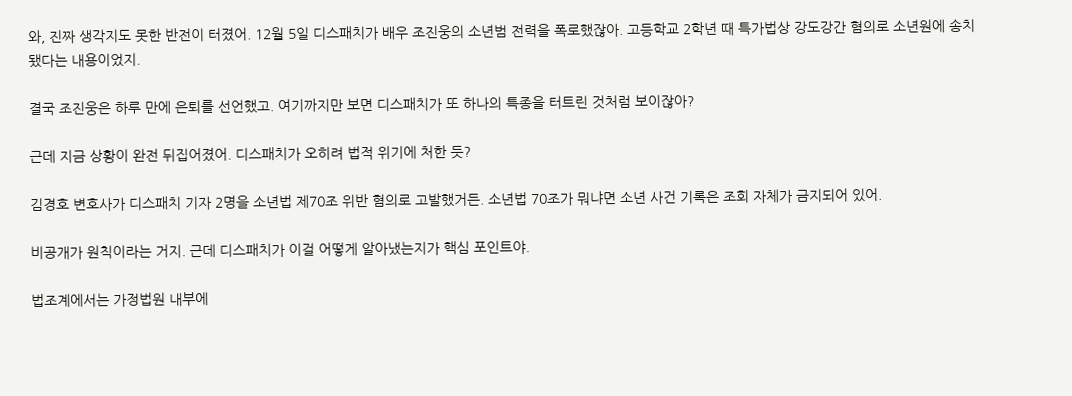와, 진짜 생각지도 못한 반전이 터졌어. 12월 5일 디스패치가 배우 조진웅의 소년범 전력을 폭로했잖아. 고등학교 2학년 때 특가법상 강도강간 혐의로 소년원에 송치됐다는 내용이었지.

결국 조진웅은 하루 만에 은퇴를 선언했고. 여기까지만 보면 디스패치가 또 하나의 특종을 터트린 것처럼 보이잖아?

근데 지금 상황이 완전 뒤집어졌어. 디스패치가 오히려 법적 위기에 처한 듯?

김경호 변호사가 디스패치 기자 2명을 소년법 제70조 위반 혐의로 고발했거든. 소년법 70조가 뭐냐면 소년 사건 기록은 조회 자체가 금지되어 있어.

비공개가 원칙이라는 거지. 근데 디스패치가 이걸 어떻게 알아냈는지가 핵심 포인트야.

법조계에서는 가정법원 내부에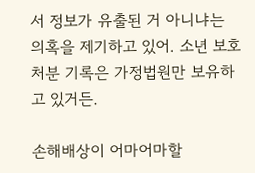서 정보가 유출된 거 아니냐는 의혹을 제기하고 있어. 소년 보호 처분 기록은 가정법원만 보유하고 있거든.

손해배상이 어마어마할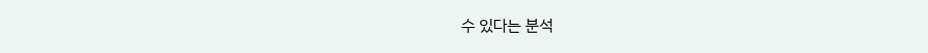수 있다는 분석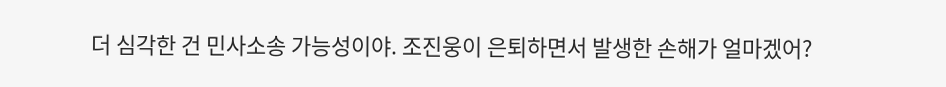더 심각한 건 민사소송 가능성이야. 조진웅이 은퇴하면서 발생한 손해가 얼마겠어?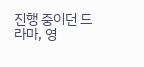진행 중이던 드라마, 영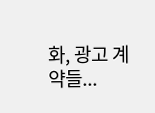화, 광고 계약들...